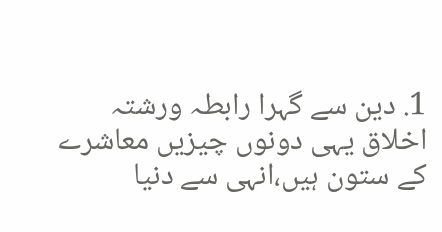1. دین سے گہرا رابطہ ورشتہ اخلاق یہی دونوں چیزیں معاشرے کے ستون ہیں،انہی سے دنیا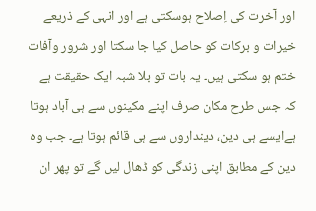اور آخرت کی اِصلاح ہوسکتی ہے اور انہی کے ذریعے خیرات و برکات کو حاصل کیا جا سکتا اور شرور وآفات ختم ہو سکتی ہیں۔ یہ بات تو بلا شبہ ایک حقیقت ہے کہ جس طرح مکان صرف اپنے مکینوں سے ہی آباد ہوتا ہےایسے ہی دین، دینداروں سے ہی قائم ہوتا ہے۔ جب وہ دین کے مطابق اپنی زندگی کو ڈھال لیں گے تو پھر ان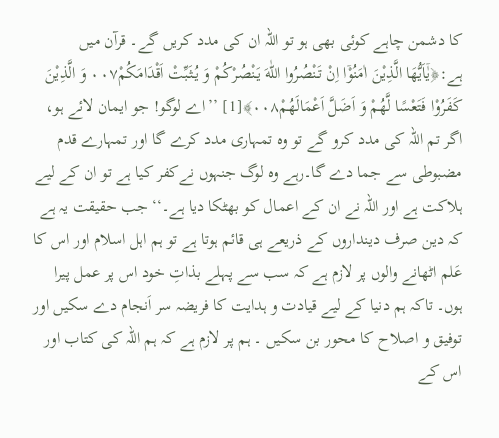کا دشمن چاہے کوئی بھی ہو تو اللہ ان کی مدد کریں گے۔ قرآن میں ہے:﴿يٰۤاَيُّهَا الَّذِيْنَ اٰمَنُوْۤا اِنْ تَنْصُرُوا اللّٰهَ يَنْصُرْكُمْ وَ يُثَبِّتْ اَقْدَامَكُمْ۰۰۷ وَ الَّذِيْنَ كَفَرُوْا فَتَعْسًا لَّهُمْ وَ اَضَلَّ اَعْمَالَهُمْ۰۰۸﴾[1] ’’اے لوگو! جو ایمان لائے ہو، اگر تم اللہ کی مدد کرو گے تو وہ تمہاری مدد کرے گا اور تمہارے قدم مضبوطی سے جما دے گا۔رہے وہ لوگ جنہوں نےکفر کیا ہے تو ان کے لیے ہلاکت ہے اور اللہ نے ان کے اعمال کو بھٹکا دیا ہے۔‘‘ جب حقیقت یہ ہے کہ دین صرف دینداروں کے ذریعے ہی قائم ہوتا ہے تو ہم اہل اسلام اور اس کا عَلم اٹھانے والوں پر لازم ہے کہ سب سے پہلے بذاتِ خود اس پر عمل پیرا ہوں۔ تاکہ ہم دنیا کے لیے قیادت و ہدایت کا فریضہ سر اَنجام دے سکیں اور توفیق و اصلاح کا محور بن سکیں ۔ ہم پر لازم ہے کہ ہم اللہ کی کتاب اور اس کے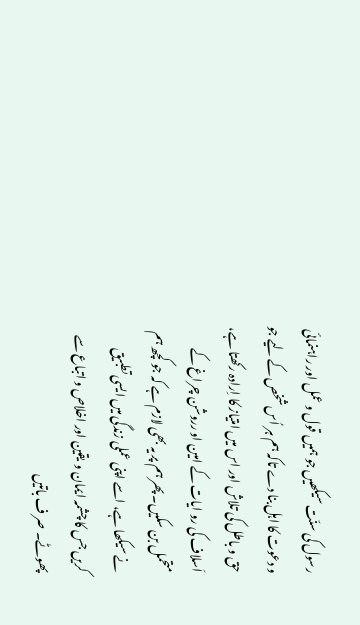رسول کی سنّت سیکھیں جو ہمیں قول و عمل اور راہنمائی و دعوت کا اہل بنا دے تاکہ ہم ہر اُس شخص کے لیے جو حق و باطل کی تلاش اور اس میں امتیاز کا اِرادہ رکھتا ہے، اَسلاف کی رو ایات کے امین او رروشن چراغ کے متحمل بن سکیں۔ پھر ہم پر یہ بھی لازم ہے کہ جو کچھ ہم نے سیکھا ہے، اسے اپنی عملی زندگی میں ایسی تطبیق کریں جس کا چشمہ ایمان و یقین اور اخلاص و اتباع سے پھوٹے۔ صر ف باتیں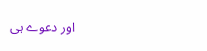اور دعوے ہی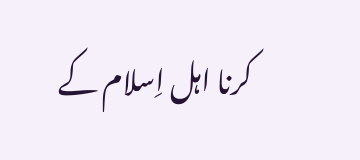کرنا اہل اِسلام کے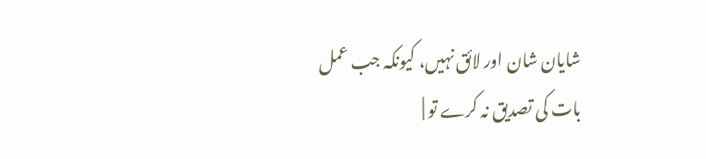شایان شان اور لائق نہیں، کیونکہ جب عمل بات کی تصدیق نہ کرے تو |